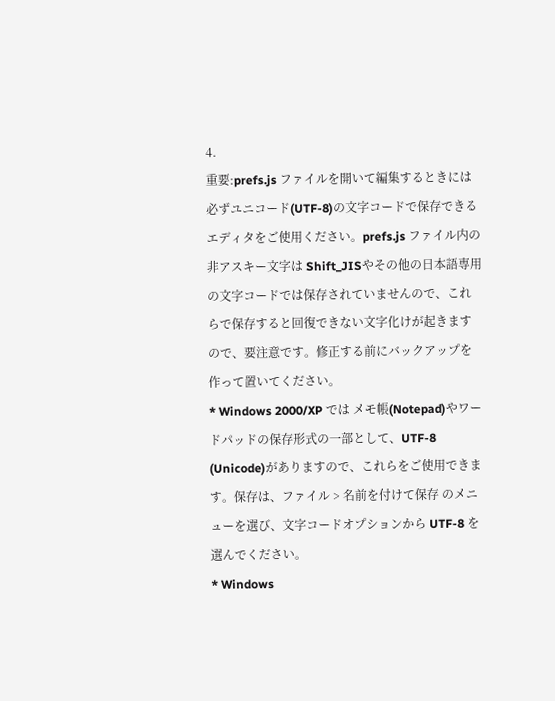4.
重要:prefs.js ファイルを開いて編集するときには必ずユニコード(UTF-8)の文字コードで保存できるエディタをご使用ください。prefs.js ファイル内の非アスキー文字は Shift_JISやその他の日本語専用の文字コードでは保存されていませんので、これらで保存すると回復できない文字化けが起きますので、要注意です。修正する前にバックアップを作って置いてください。
* Windows 2000/XP では メモ帳(Notepad)やワードパッドの保存形式の一部として、UTF-8 (Unicode)がありますので、これらをご使用できます。保存は、ファイル > 名前を付けて保存 のメニューを選び、文字コードオプションから UTF-8 を選んでください。
* Windows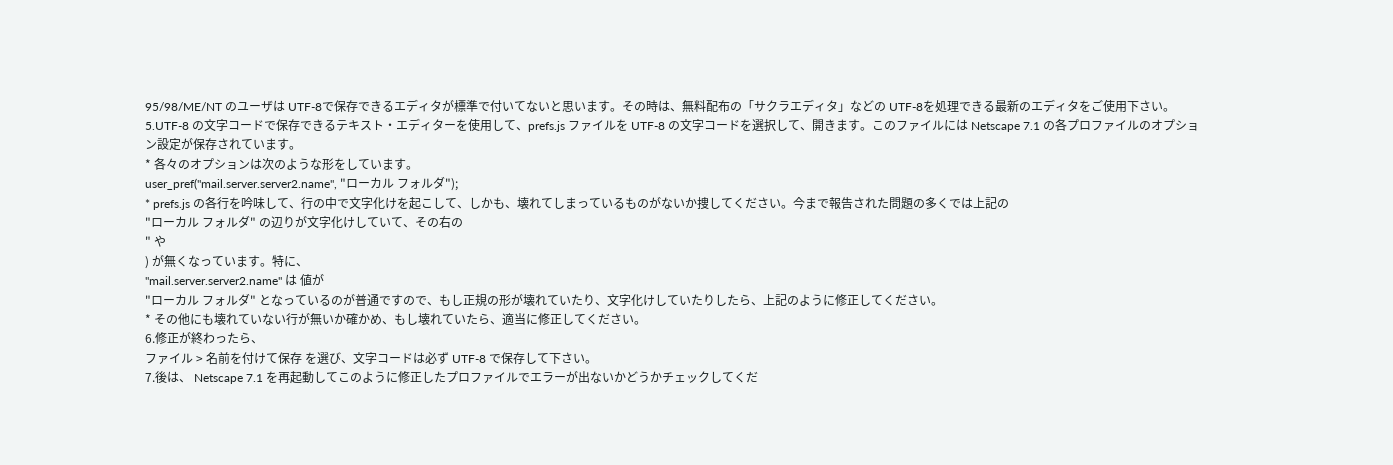95/98/ME/NT のユーザは UTF-8で保存できるエディタが標準で付いてないと思います。その時は、無料配布の「サクラエディタ」などの UTF-8を処理できる最新のエディタをご使用下さい。
5.UTF-8 の文字コードで保存できるテキスト・エディターを使用して、prefs.js ファイルを UTF-8 の文字コードを選択して、開きます。このファイルには Netscape 7.1 の各プロファイルのオプション設定が保存されています。
* 各々のオプションは次のような形をしています。
user_pref("mail.server.server2.name", "ローカル フォルダ");
* prefs.js の各行を吟味して、行の中で文字化けを起こして、しかも、壊れてしまっているものがないか捜してください。今まで報告された問題の多くでは上記の
"ローカル フォルダ" の辺りが文字化けしていて、その右の
" や
) が無くなっています。特に、
"mail.server.server2.name" は 値が
"ローカル フォルダ" となっているのが普通ですので、もし正規の形が壊れていたり、文字化けしていたりしたら、上記のように修正してください。
* その他にも壊れていない行が無いか確かめ、もし壊れていたら、適当に修正してください。
6.修正が終わったら、
ファイル > 名前を付けて保存 を選び、文字コードは必ず UTF-8 で保存して下さい。
7.後は、 Netscape 7.1 を再起動してこのように修正したプロファイルでエラーが出ないかどうかチェックしてくだ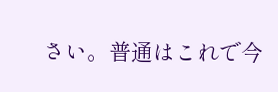さい。普通はこれで今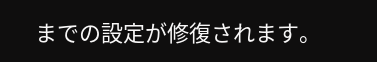までの設定が修復されます。